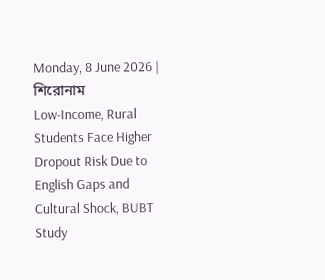Monday, 8 June 2026 |
শিরোনাম
Low-Income, Rural Students Face Higher Dropout Risk Due to English Gaps and Cultural Shock, BUBT Study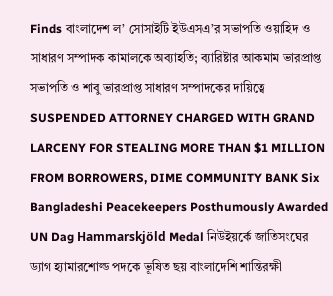Finds বাংলাদেশ ল’ সোসাইটি ইউএসএ’র সভাপতি ওয়াহিদ ও সাধারণ সম্পাদক কামালকে অব্যাহতি; ব্যারিষ্টার আকমাম ভারপ্রাপ্ত সভাপতি ও শাবু ভারপ্রাপ্ত সাধারণ সম্পাদকের দায়িত্বে SUSPENDED ATTORNEY CHARGED WITH GRAND LARCENY FOR STEALING MORE THAN $1 MILLION FROM BORROWERS, DIME COMMUNITY BANK Six Bangladeshi Peacekeepers Posthumously Awarded UN Dag Hammarskjöld Medal নিউইয়র্কে জাতিসংঘের ড্যাগ হ্যামারশোল্ড পদকে ভূষিত ছয় বাংলাদেশি শান্তিরক্ষী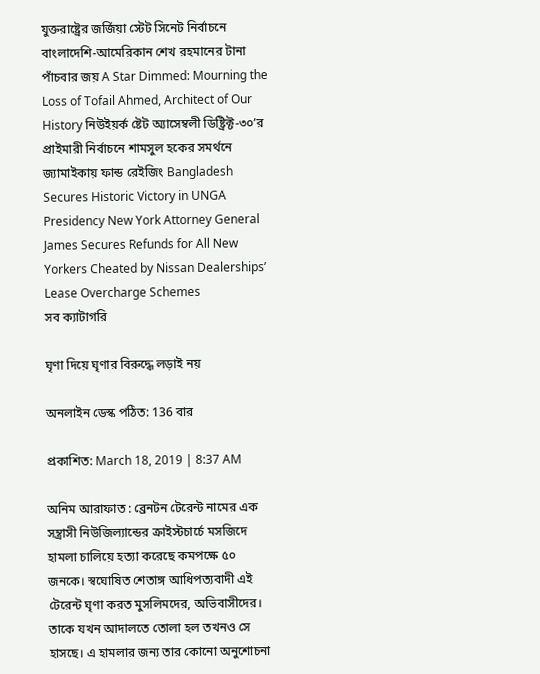যুক্তরাষ্ট্রের জর্জিয়া স্টেট সিনেট নির্বাচনে বাংলাদেশি-আমেরিকান শেখ রহমানের টানা পাঁচবার জয় A Star Dimmed: Mourning the Loss of Tofail Ahmed, Architect of Our History নিউইয়র্ক ষ্টেট অ্যাসেম্বলী ডিষ্ট্রিক্ট-৩০’র প্রাইমারী নির্বাচনে শামসুল হকের সমর্থনে জ্যামাইকায় ফান্ড রেইজিং Bangladesh Secures Historic Victory in UNGA Presidency New York Attorney General James Secures Refunds for All New Yorkers Cheated by Nissan Dealerships’ Lease Overcharge Schemes
সব ক্যাটাগরি

ঘৃণা দিয়ে ঘৃণার বিরুদ্ধে লড়াই নয়

অনলাইন ডেস্ক পঠিত: 136 বার

প্রকাশিত: March 18, 2019 | 8:37 AM

অনিম আরাফাত : ব্রেনটন টেরেন্ট নামের এক সন্ত্রাসী নিউজিল্যান্ডের ক্রাইস্টচার্চে মসজিদে হামলা চালিয়ে হত্যা করেছে কমপক্ষে ৫০ জনকে। স্বঘোষিত শেতাঙ্গ আধিপত্যবাদী এই টেরেন্ট ঘৃণা করত মুসলিমদের, অভিবাসীদের। তাকে যখন আদালতে তোলা হল তখনও সে হাসছে। এ হামলার জন্য তার কোনো অনুশোচনা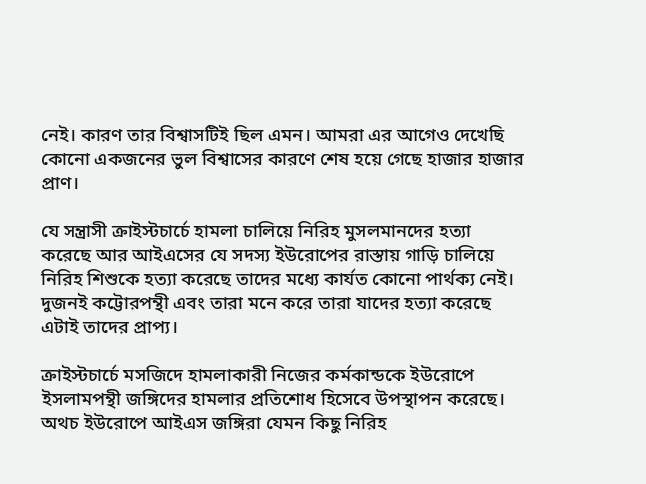নেই। কারণ তার বিশ্বাসটিই ছিল এমন। আমরা এর আগেও দেখেছি কোনো একজনের ভুল বিশ্বাসের কারণে শেষ হয়ে গেছে হাজার হাজার প্রাণ।

যে সন্ত্রাসী ক্রাইস্টচার্চে হামলা চালিয়ে নিরিহ মুসলমানদের হত্যা করেছে আর আইএসের যে সদস্য ইউরোপের রাস্তায় গাড়ি চালিয়ে নিরিহ শিশুকে হত্যা করেছে তাদের মধ্যে কার্যত কোনো পার্থক্য নেই। দুজনই কট্টোরপন্থী এবং তারা মনে করে তারা যাদের হত্যা করেছে এটাই তাদের প্রাপ্য।

ক্রাইস্টচার্চে মসজিদে হামলাকারী নিজের কর্মকান্ডকে ইউরোপে ইসলামপন্থী জঙ্গিদের হামলার প্রতিশোধ হিসেবে উপস্থাপন করেছে। অথচ ইউরোপে আইএস জঙ্গিরা যেমন কিছু নিরিহ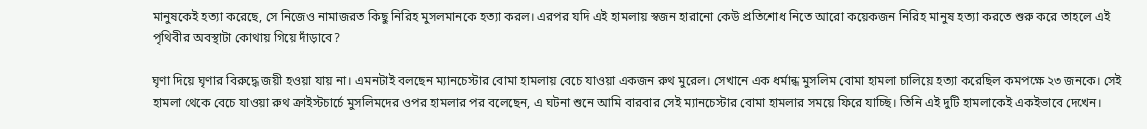মানুষকেই হত্যা করেছে, সে নিজেও নামাজরত কিছু নিরিহ মুসলমানকে হত্যা করল। এরপর যদি এই হামলায় স্বজন হারানো কেউ প্রতিশোধ নিতে আরো কয়েকজন নিরিহ মানুষ হত্যা করতে শুরু করে তাহলে এই পৃথিবীর অবস্থাটা কোথায় গিয়ে দাঁড়াবে?

ঘৃণা দিয়ে ঘৃণার বিরুদ্ধে জয়ী হওয়া যায় না। এমনটাই বলছেন ম্যানচেস্টার বোমা হামলায় বেচে যাওয়া একজন রুথ মুরেল। সেখানে এক ধর্মান্ধ মুসলিম বোমা হামলা চালিয়ে হত্যা করেছিল কমপক্ষে ২৩ জনকে। সেই হামলা থেকে বেচে যাওয়া রুথ ক্রাইস্টচার্চে মুসলিমদের ওপর হামলার পর বলেছেন, এ ঘটনা শুনে আমি বারবার সেই ম্যানচেস্টার বোমা হামলার সময়ে ফিরে যাচ্ছি। তিনি এই দুটি হামলাকেই একইভাবে দেখেন।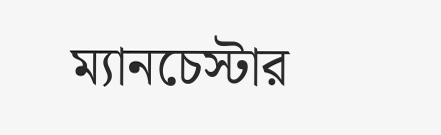ম্যানচেস্টার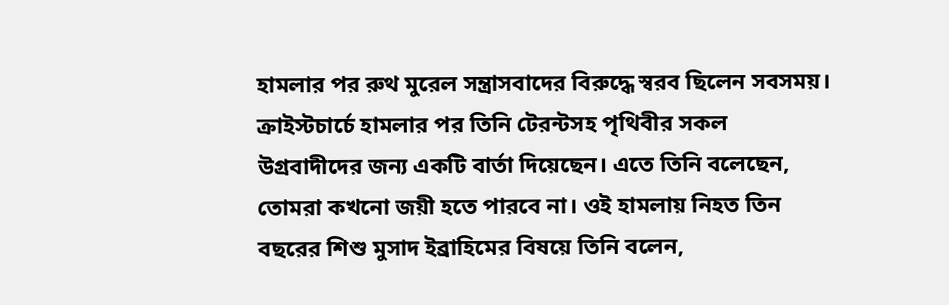হামলার পর রুথ মুরেল সন্ত্রাসবাদের বিরুদ্ধে স্বরব ছিলেন সবসময়। ক্রাইস্টচার্চে হামলার পর তিনি টেরন্টসহ পৃথিবীর সকল উগ্রবাদীদের জন্য একটি বার্তা দিয়েছেন। এতে তিনি বলেছেন, তোমরা কখনো জয়ী হতে পারবে না। ওই হামলায় নিহত তিন বছরের শিশু মুসাদ ইব্রাহিমের বিষয়ে তিনি বলেন,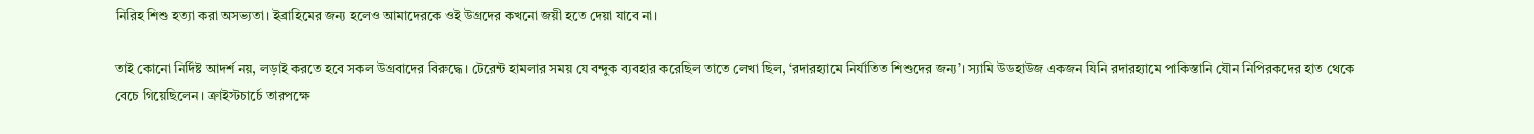নিরিহ শিশু হত্যা করা অসভ্যতা। ইব্রাহিমের জন্য হলেও আমাদেরকে ওই উগ্রদের কখনো জয়ী হতে দেয়া যাবে না।

তাই কোনো নির্দিষ্ট আদর্শ নয়, লড়াই করতে হবে সকল উগ্রবাদের বিরুদ্ধে। টেরেন্ট হামলার সময় যে বন্দুক ব্যবহার করেছিল তাতে লেখা ছিল, ‘রদারহ্যামে নির্যাতিত শিশুদের জন্য’। স্যামি উডহাউজ একজন যিনি রদারহ্যামে পাকিস্তানি যৌন নিপিরকদের হাত থেকে বেচে গিয়েছিলেন। ক্রাইস্টচার্চে তারপক্ষে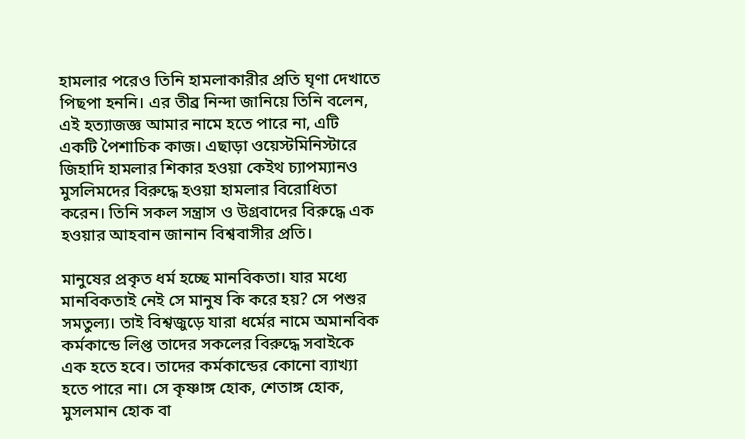হামলার পরেও তিনি হামলাকারীর প্রতি ঘৃণা দেখাতে পিছপা হননি। এর তীব্র নিন্দা জানিয়ে তিনি বলেন, এই হত্যাজজ্ঞ আমার নামে হতে পারে না, এটি একটি পৈশাচিক কাজ। এছাড়া ওয়েস্টমিনিস্টারে জিহাদি হামলার শিকার হওয়া কেইথ চ্যাপম্যানও মুসলিমদের বিরুদ্ধে হওয়া হামলার বিরোধিতা করেন। তিনি সকল সন্ত্রাস ও উগ্রবাদের বিরুদ্ধে এক হওয়ার আহবান জানান বিশ্ববাসীর প্রতি।

মানুষের প্রকৃত ধর্ম হচ্ছে মানবিকতা। যার মধ্যে মানবিকতাই নেই সে মানুষ কি করে হয়? সে পশুর সমতুল্য। তাই বিশ্বজুড়ে যারা ধর্মের নামে অমানবিক কর্মকান্ডে লিপ্ত তাদের সকলের বিরুদ্ধে সবাইকে এক হতে হবে। তাদের কর্মকান্ডের কোনো ব্যাখ্যা হতে পারে না। সে কৃষ্ণাঙ্গ হোক, শেতাঙ্গ হোক, মুসলমান হোক বা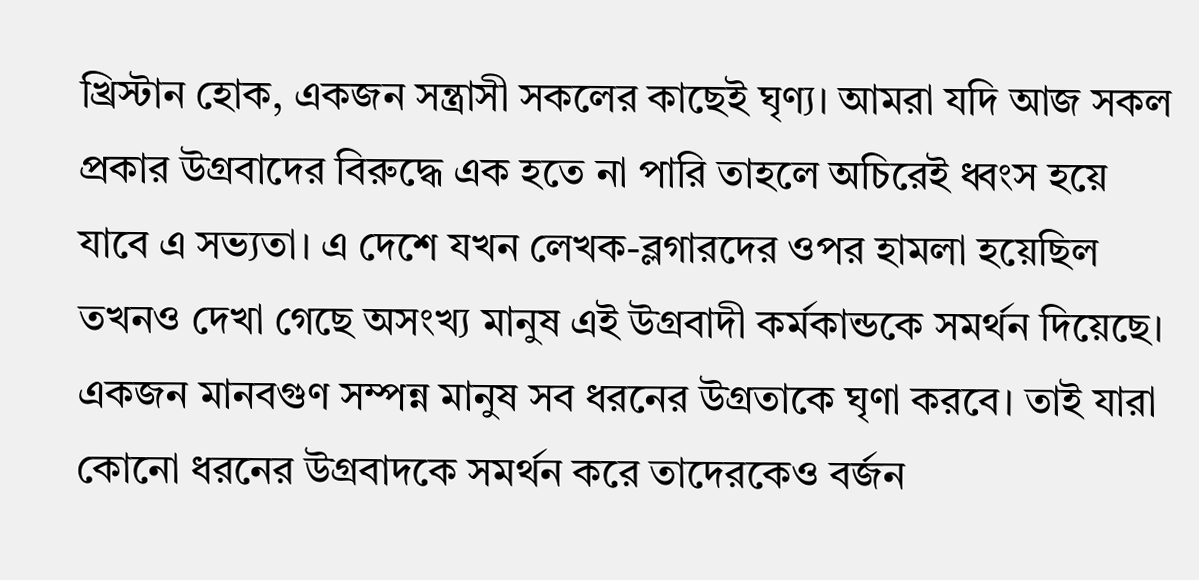খ্রিস্টান হোক, একজন সন্ত্রাসী সকলের কাছেই ঘৃণ্য। আমরা যদি আজ সকল প্রকার উগ্রবাদের বিরুদ্ধে এক হতে না পারি তাহলে অচিরেই ধ্বংস হয়ে যাবে এ সভ্যতা। এ দেশে যখন লেখক-ব্লগারদের ওপর হামলা হয়েছিল তখনও দেখা গেছে অসংখ্য মানুষ এই উগ্রবাদী কর্মকান্ডকে সমর্থন দিয়েছে। একজন মানবগুণ সম্পন্ন মানুষ সব ধরনের উগ্রতাকে ঘৃণা করবে। তাই যারা কোনো ধরনের উগ্রবাদকে সমর্থন করে তাদেরকেও বর্জন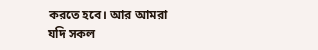করতে হবে। আর আমরা যদি সকল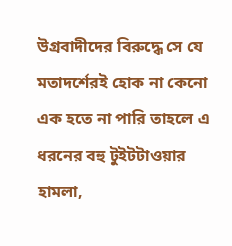উগ্রবাদীদের বিরুদ্ধে সে যে মতাদর্শেরই হোক না কেনো এক হতে না পারি তাহলে এ ধরনের বহু টুইটটাওয়ার হামলা,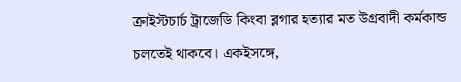ক্রাইস্টচার্চ ট্রাজেডি কিংবা ব্লগার হত্যার মত উগ্রবাদী কর্মকান্ড চলতেই থাকবে। একইসঙ্গে,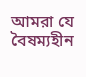আমরা যে বৈষম্যহীন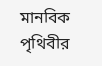মানবিক পৃথিবীর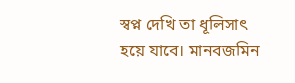স্বপ্ন দেখি তা ধূলিসাৎ হয়ে যাবে। মানবজমিন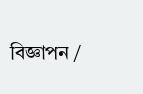বিজ্ঞাপন /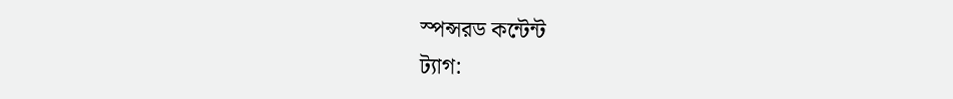স্পন্সরড কন্টেন্ট
ট্যাগ: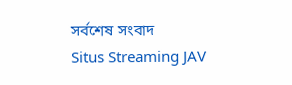সর্বশেষ সংবাদ
Situs Streaming JAV